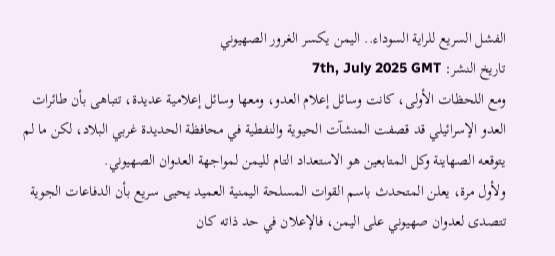الفشل السريع للراية السوداء.. اليمن يكسر الغرور الصهيوني
تاريخ النشر: 7th, July 2025 GMT
ومع اللحظات الأولى، كانت وسائل إعلام العدو، ومعها وسائل إعلامية عديدة، تتباهى بأن طائرات العدو الإسرائيلي قد قصفت المنشآت الحيوية والنفطية في محافظة الحديدة غربي البلاد، لكن ما لم يتوقعه الصهاينة وكل المتابعين هو الاستعداد التام لليمن لمواجهة العدوان الصهيوني.
ولأول مرة، يعلن المتحدث باسم القوات المسلحة اليمنية العميد يحيى سريع بأن الدفاعات الجوية تتصدى لعدوان صهيوني على اليمن، فالإعلان في حد ذاته كان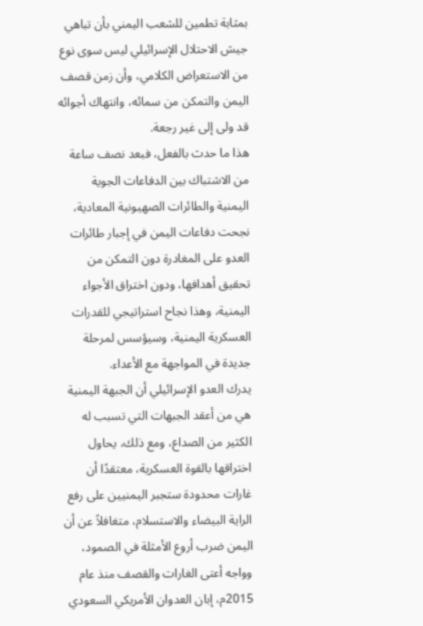بمثابة تطمين للشعب اليمني بأن تباهي جيش الاحتلال الإسرائيلي ليس سوى نوع من الاستعراض الكلامي، وأن زمن قصف اليمن والتمكن من سمائه، وانتهاك أجوائه قد ولى إلى غير رجعة.
هذا ما حدث بالفعل، فبعد نصف ساعة من الاشتباك بين الدفاعات الجوية اليمنية والطائرات الصهيونية المعادية، نجحت دفاعات اليمن في إجبار طائرات العدو على المغادرة دون التمكن من تحقيق أهدافها، ودون اختراق الأجواء اليمنية، وهذا نجاح استراتيجي للقدرات العسكرية اليمنية، وسيؤسس لمرحلة جديدة في المواجهة مع الأعداء.
يدرك العدو الإسرائيلي أن الجبهة اليمنية هي من أعقد الجبهات التي تسبب له الكثير من الصداع، ومع ذلك، يحاول اختراقها بالقوة العسكرية، معتقدًا أن غارات محدودة ستجبر اليمنيين على رفع الراية البيضاء والاستسلام، متغافلاً عن أن اليمن ضرب أروع الأمثلة في الصمود، وواجه أعتى الغارات والقصف منذ عام 2015م، إبان العدوان الأمريكي السعودي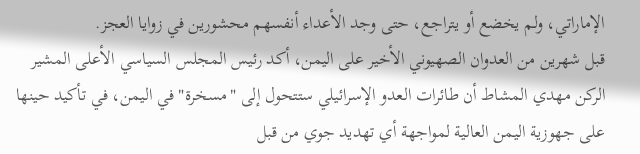الإماراتي، ولم يخضع أو يتراجع، حتى وجد الأعداء أنفسهم محشورين في زوايا العجز.
قبل شهرين من العدوان الصهيوني الأخير على اليمن، أكد رئيس المجلس السياسي الأعلى المشير الركن مهدي المشاط أن طائرات العدو الإسرائيلي ستتحول إلى "مسخرة" في اليمن، في تأكيد حينها على جهوزية اليمن العالية لمواجهة أي تهديد جوي من قبل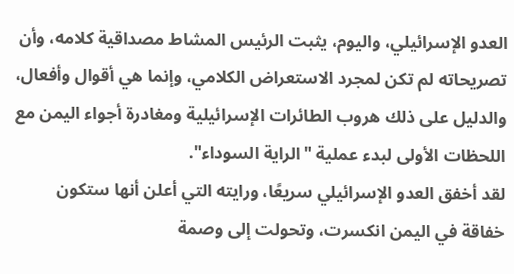العدو الإسرائيلي، واليوم، يثبت الرئيس المشاط مصداقية كلامه، وأن تصريحاته لم تكن لمجرد الاستعراض الكلامي، وإنما هي أقوال وأفعال، والدليل على ذلك هروب الطائرات الإسرائيلية ومغادرة أجواء اليمن مع اللحظات الأولى لبدء عملية "الراية السوداء".
لقد أخفق العدو الإسرائيلي سريعًا، ورايته التي أعلن أنها ستكون خفاقة في اليمن انكسرت، وتحولت إلى وصمة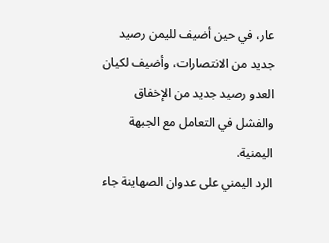عار، في حين أضيف لليمن رصيد جديد من الانتصارات، وأضيف لكيان العدو رصيد جديد من الإخفاق والفشل في التعامل مع الجبهة اليمنية.
الرد اليمني على عدوان الصهاينة جاء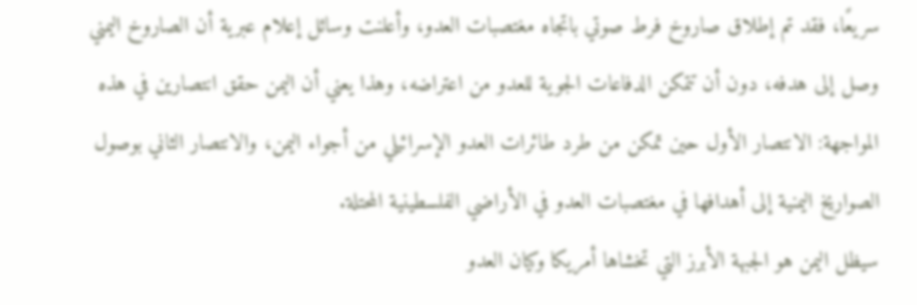سريعًا، فقد تم إطلاق صاروخ فرط صوتي باتجاه مغتصبات العدو، وأعلنت وسائل إعلام عبرية أن الصاروخ اليمني وصل إلى هدفه، دون أن تتمكن الدفاعات الجوية للعدو من اعتراضه، وهذا يعني أن اليمن حقق انتصارين في هذه المواجهة: الانتصار الأول حين تمكن من طرد طائرات العدو الإسرائيلي من أجواء اليمن، والانتصار الثاني بوصول الصواريخ اليمنية إلى أهدافها في مغتصبات العدو في الأراضي الفلسطينية المحتلة.
سيظل اليمن هو الجبهة الأبرز التي تخشاها أمريكا وكيان العدو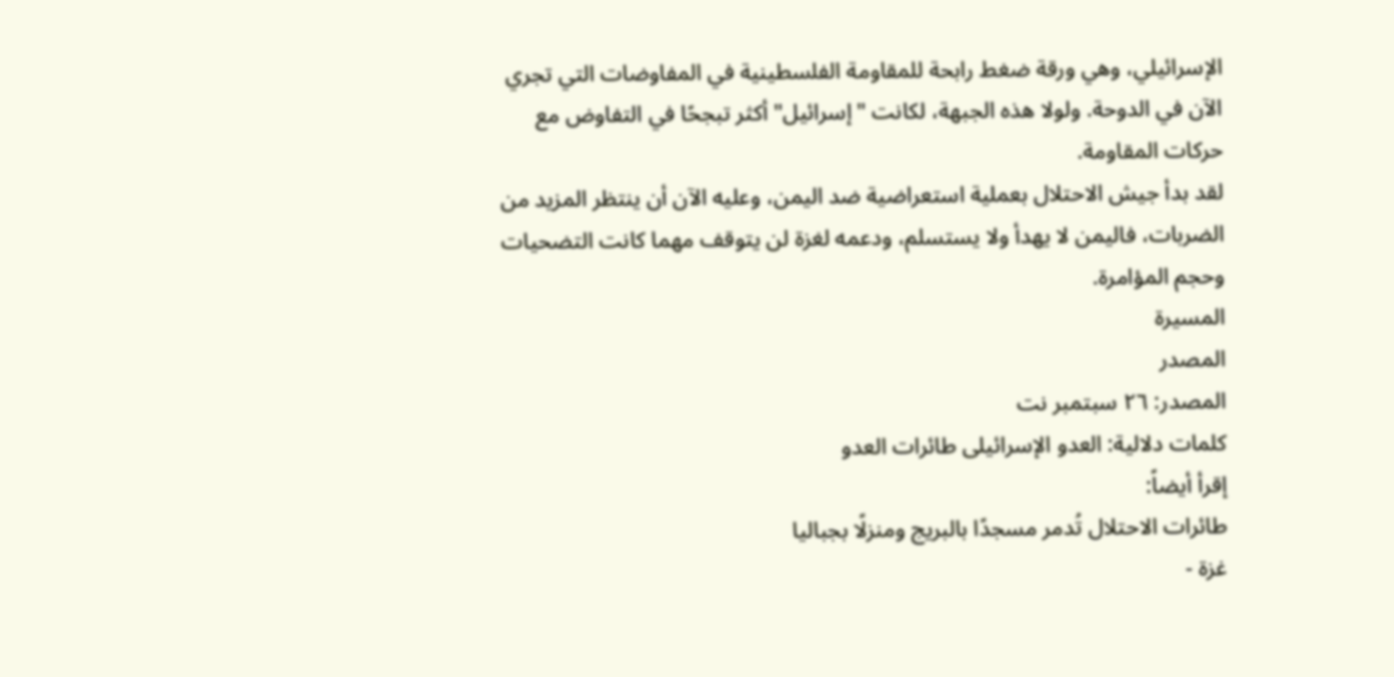الإسرائيلي، وهي ورقة ضغط رابحة للمقاومة الفلسطينية في المفاوضات التي تجري الآن في الدوحة. ولولا هذه الجبهة، لكانت "إسرائيل" أكثر تبجحًا في التفاوض مع حركات المقاومة.
لقد بدأ جيش الاحتلال بعملية استعراضية ضد اليمن، وعليه الآن أن ينتظر المزيد من الضربات، فاليمن لا يهدأ ولا يستسلم، ودعمه لغزة لن يتوقف مهما كانت التضحيات وحجم المؤامرة.
المسيرة
المصدر
المصدر: ٢٦ سبتمبر نت
كلمات دلالية: العدو الإسرائیلی طائرات العدو
إقرأ أيضاً:
طائرات الاحتلال تُدمر مسجدًا بالبريج ومنزلًا بجباليا
غزة -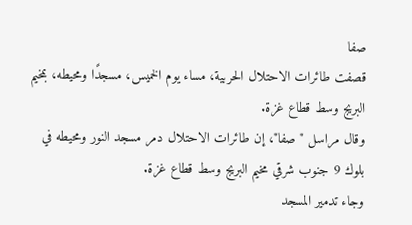صفا
قصفت طائرات الاحتلال الحربية، مساء يوم الخميس، مسجدًا ومحيطه، بمخيم البريج وسط قطاع غزة.
وقال مراسل "صفا"، إن طائرات الاحتلال دمر مسجد النور ومحيطه في بلوك 9 جنوب شرقي مخيم البريج وسط قطاع غزة.
وجاء تدمير المسجد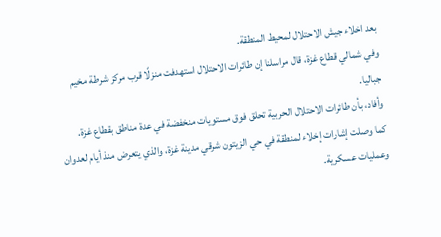بعد اخلاء جيش الاحتلال لمحيط المنطقة.
وفي شمالي قطاع غزة، قال مراسلنا إن طائرات الاحتلال استهدفت منزلًا قرب مركز شرطة مخيم جباليا.
وأفاد، بأن طائرات الاحتلال الحربية تحلق فوق مستويات منخفضة في عدة مناطق بقطاع غزة.
كما وصلت إشارات إخلاء لمنطقة في حي الزيتون شرقي مدينة غزة، والذي يتعرض منذ أيام لعدوان وعمليات عسكرية.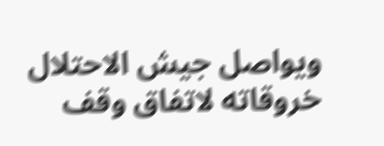ويواصل جيش الاحتلال خروقاته لاتفاق وقف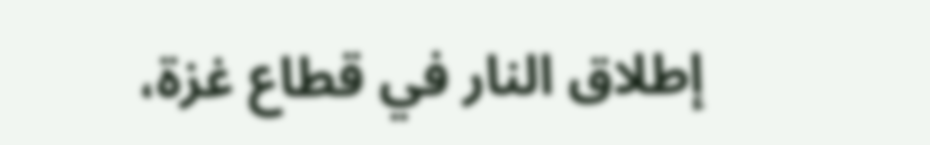إطلاق النار في قطاع غزة،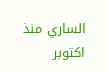الساري منذ اكتوبر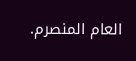العام المنصرم.